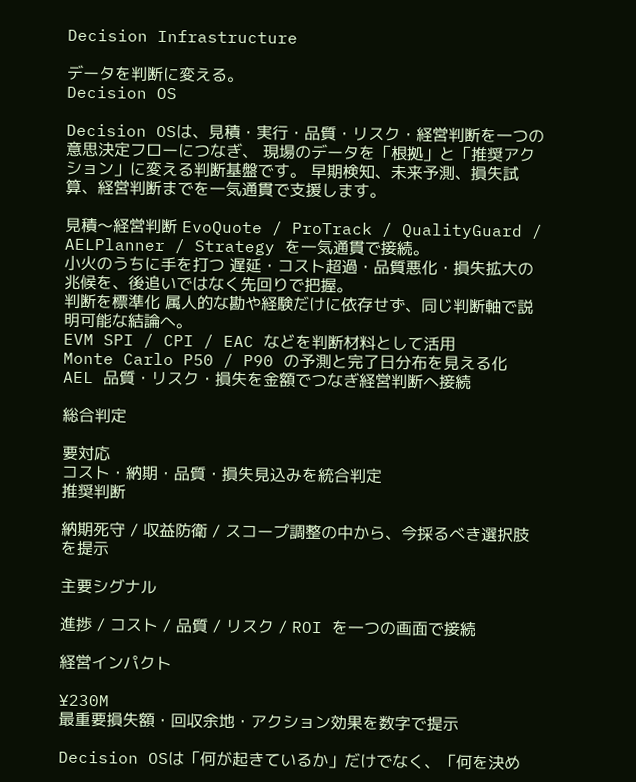Decision Infrastructure

データを判断に変える。
Decision OS

Decision OSは、見積・実行・品質・リスク・経営判断を一つの意思決定フローにつなぎ、 現場のデータを「根拠」と「推奨アクション」に変える判断基盤です。 早期検知、未来予測、損失試算、経営判断までを一気通貫で支援します。

見積〜経営判断 EvoQuote / ProTrack / QualityGuard / AELPlanner / Strategy を一気通貫で接続。
小火のうちに手を打つ 遅延・コスト超過・品質悪化・損失拡大の兆候を、後追いではなく先回りで把握。
判断を標準化 属人的な勘や経験だけに依存せず、同じ判断軸で説明可能な結論へ。
EVM SPI / CPI / EAC などを判断材料として活用
Monte Carlo P50 / P90 の予測と完了日分布を見える化
AEL 品質・リスク・損失を金額でつなぎ経営判断へ接続

総合判定

要対応
コスト・納期・品質・損失見込みを統合判定
推奨判断

納期死守 / 収益防衛 / スコープ調整の中から、今採るべき選択肢を提示

主要シグナル

進捗 / コスト / 品質 / リスク / ROI を一つの画面で接続

経営インパクト

¥230M
最重要損失額・回収余地・アクション効果を数字で提示

Decision OSは「何が起きているか」だけでなく、「何を決め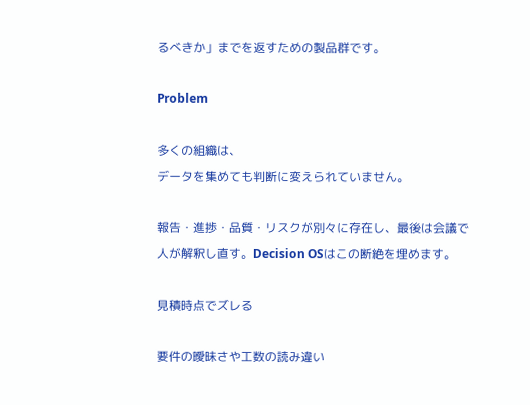るべきか」までを返すための製品群です。

Problem

多くの組織は、
データを集めても判断に変えられていません。

報告・進捗・品質・リスクが別々に存在し、最後は会議で人が解釈し直す。Decision OSはこの断絶を埋めます。

見積時点でズレる

要件の曖昧さや工数の読み違い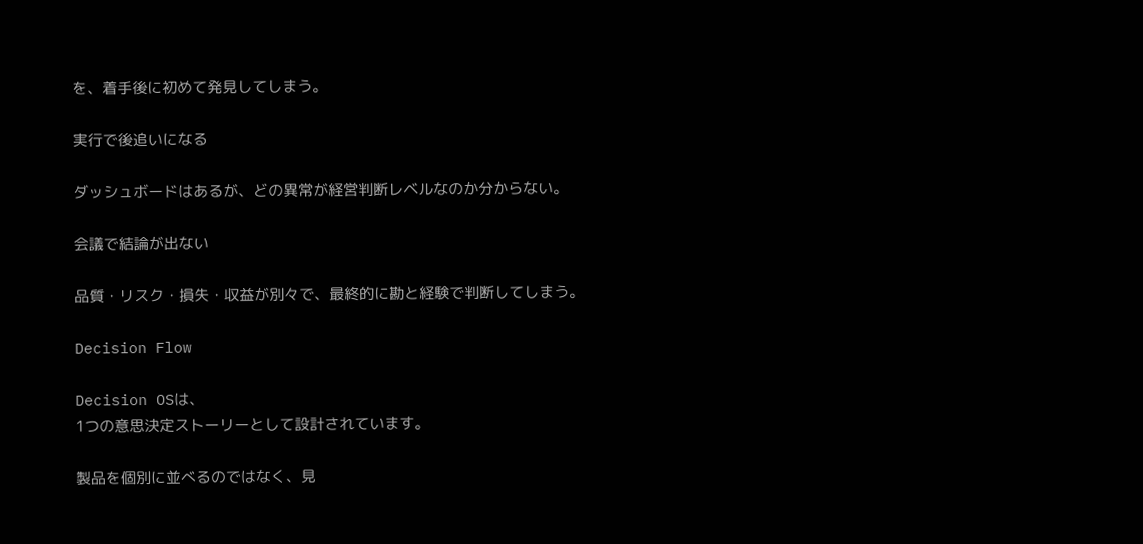を、着手後に初めて発見してしまう。

実行で後追いになる

ダッシュボードはあるが、どの異常が経営判断レベルなのか分からない。

会議で結論が出ない

品質・リスク・損失・収益が別々で、最終的に勘と経験で判断してしまう。

Decision Flow

Decision OSは、
1つの意思決定ストーリーとして設計されています。

製品を個別に並べるのではなく、見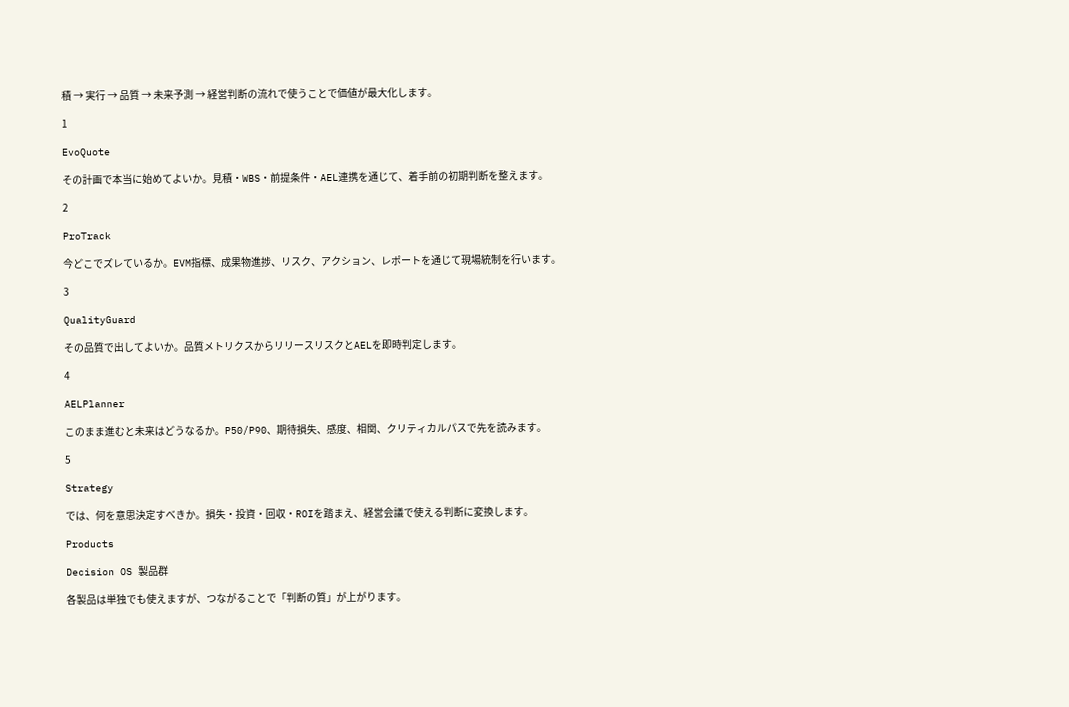積 → 実行 → 品質 → 未来予測 → 経営判断の流れで使うことで価値が最大化します。

1

EvoQuote

その計画で本当に始めてよいか。見積・WBS・前提条件・AEL連携を通じて、着手前の初期判断を整えます。

2

ProTrack

今どこでズレているか。EVM指標、成果物進捗、リスク、アクション、レポートを通じて現場統制を行います。

3

QualityGuard

その品質で出してよいか。品質メトリクスからリリースリスクとAELを即時判定します。

4

AELPlanner

このまま進むと未来はどうなるか。P50/P90、期待損失、感度、相関、クリティカルパスで先を読みます。

5

Strategy

では、何を意思決定すべきか。損失・投資・回収・ROIを踏まえ、経営会議で使える判断に変換します。

Products

Decision OS 製品群

各製品は単独でも使えますが、つながることで「判断の質」が上がります。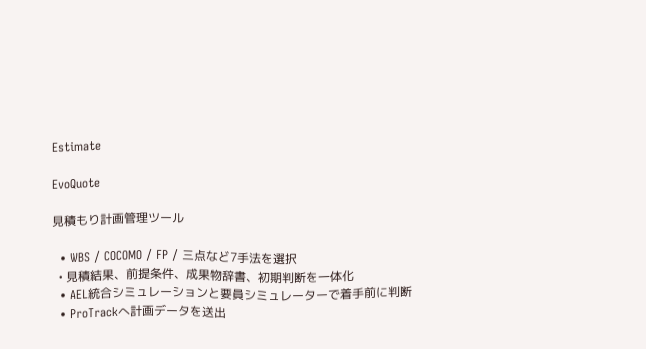Estimate

EvoQuote

見積もり計画管理ツール

  • WBS / COCOMO / FP / 三点など7手法を選択
  • 見積結果、前提条件、成果物辞書、初期判断を一体化
  • AEL統合シミュレーションと要員シミュレーターで着手前に判断
  • ProTrackへ計画データを送出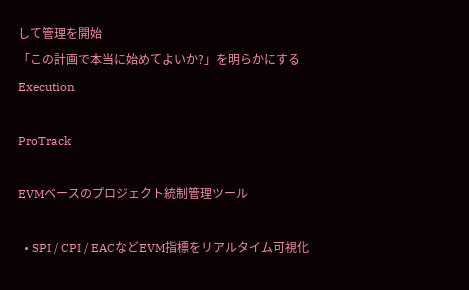して管理を開始
「この計画で本当に始めてよいか?」を明らかにする
Execution

ProTrack

EVMベースのプロジェクト統制管理ツール

  • SPI / CPI / EACなどEVM指標をリアルタイム可視化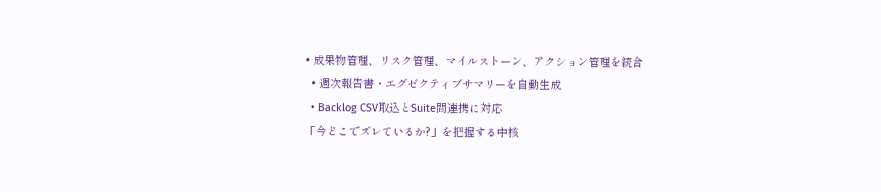• 成果物管理、リスク管理、マイルストーン、アクション管理を統合
  • 週次報告書・エグゼクティブサマリーを自動生成
  • Backlog CSV取込とSuite間連携に対応
「今どこでズレているか?」を把握する中核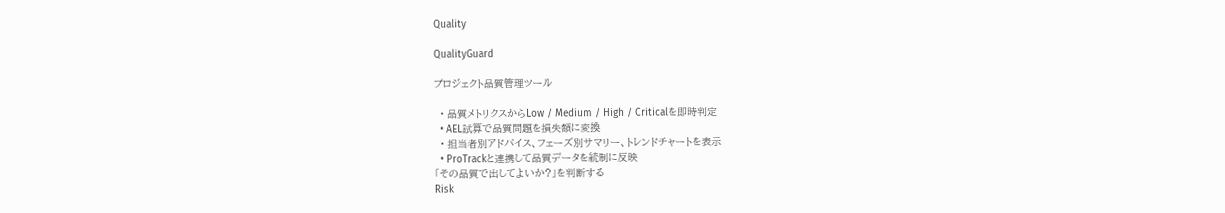Quality

QualityGuard

プロジェクト品質管理ツール

  • 品質メトリクスからLow / Medium / High / Criticalを即時判定
  • AEL試算で品質問題を損失額に変換
  • 担当者別アドバイス、フェーズ別サマリー、トレンドチャートを表示
  • ProTrackと連携して品質データを統制に反映
「その品質で出してよいか?」を判断する
Risk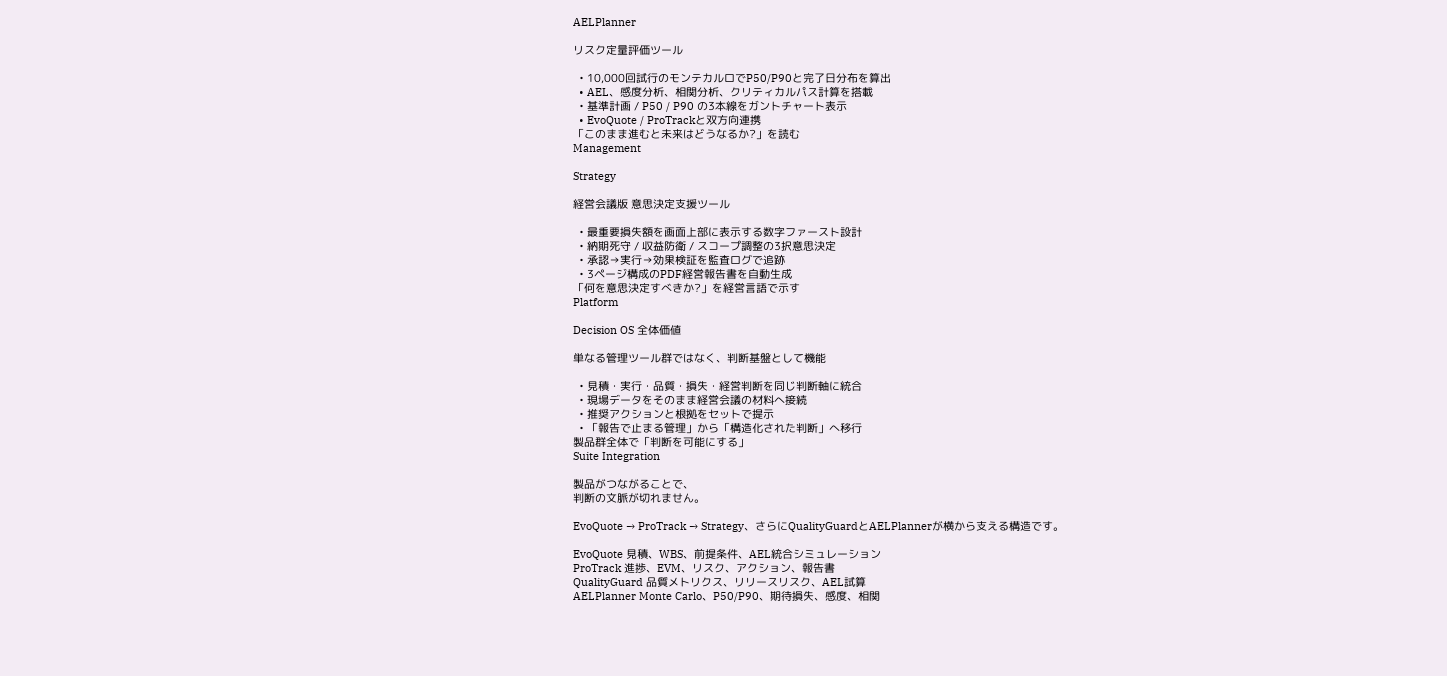AELPlanner

リスク定量評価ツール

  • 10,000回試行のモンテカルロでP50/P90と完了日分布を算出
  • AEL、感度分析、相関分析、クリティカルパス計算を搭載
  • 基準計画 / P50 / P90 の3本線をガントチャート表示
  • EvoQuote / ProTrackと双方向連携
「このまま進むと未来はどうなるか?」を読む
Management

Strategy

経営会議版 意思決定支援ツール

  • 最重要損失額を画面上部に表示する数字ファースト設計
  • 納期死守 / 収益防衛 / スコープ調整の3択意思決定
  • 承認→実行→効果検証を監査ログで追跡
  • 3ページ構成のPDF経営報告書を自動生成
「何を意思決定すべきか?」を経営言語で示す
Platform

Decision OS 全体価値

単なる管理ツール群ではなく、判断基盤として機能

  • 見積・実行・品質・損失・経営判断を同じ判断軸に統合
  • 現場データをそのまま経営会議の材料へ接続
  • 推奨アクションと根拠をセットで提示
  • 「報告で止まる管理」から「構造化された判断」へ移行
製品群全体で「判断を可能にする」
Suite Integration

製品がつながることで、
判断の文脈が切れません。

EvoQuote → ProTrack → Strategy、さらにQualityGuardとAELPlannerが横から支える構造です。

EvoQuote 見積、WBS、前提条件、AEL統合シミュレーション
ProTrack 進捗、EVM、リスク、アクション、報告書
QualityGuard 品質メトリクス、リリースリスク、AEL試算
AELPlanner Monte Carlo、P50/P90、期待損失、感度、相関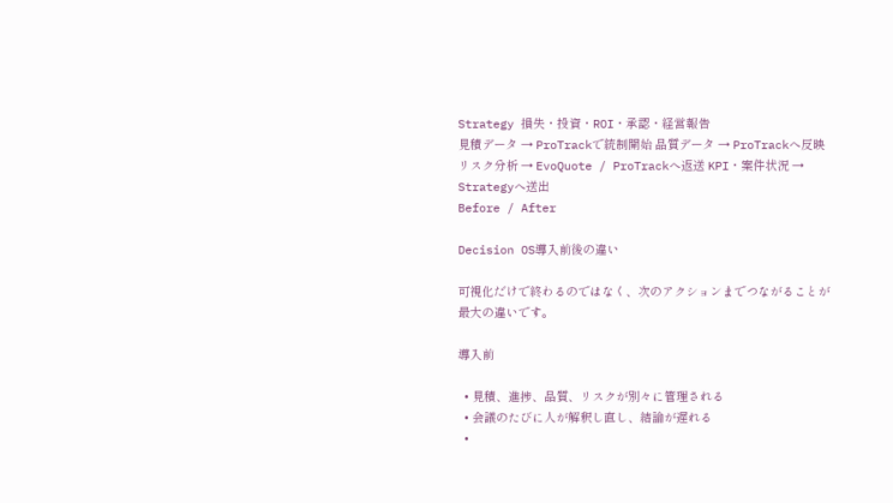Strategy 損失・投資・ROI・承認・経営報告
見積データ → ProTrackで統制開始 品質データ → ProTrackへ反映 リスク分析 → EvoQuote / ProTrackへ返送 KPI・案件状況 → Strategyへ送出
Before / After

Decision OS導入前後の違い

可視化だけで終わるのではなく、次のアクションまでつながることが最大の違いです。

導入前

  • 見積、進捗、品質、リスクが別々に管理される
  • 会議のたびに人が解釈し直し、結論が遅れる
  •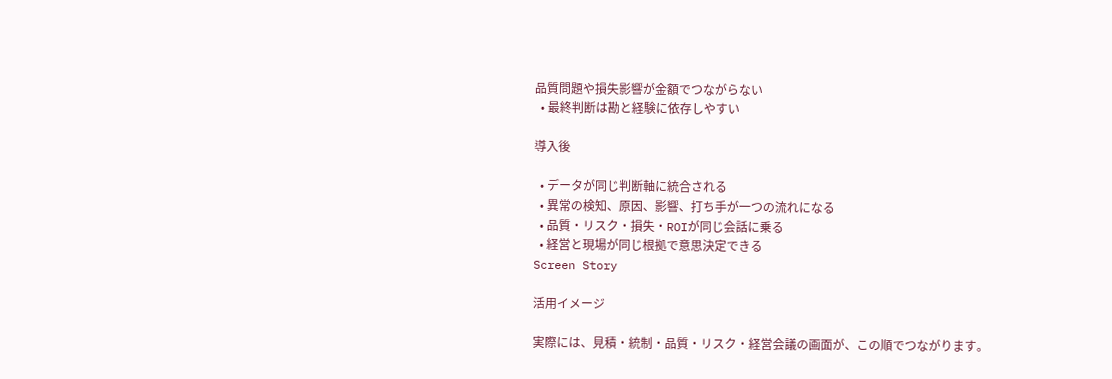品質問題や損失影響が金額でつながらない
  • 最終判断は勘と経験に依存しやすい

導入後

  • データが同じ判断軸に統合される
  • 異常の検知、原因、影響、打ち手が一つの流れになる
  • 品質・リスク・損失・ROIが同じ会話に乗る
  • 経営と現場が同じ根拠で意思決定できる
Screen Story

活用イメージ

実際には、見積・統制・品質・リスク・経営会議の画面が、この順でつながります。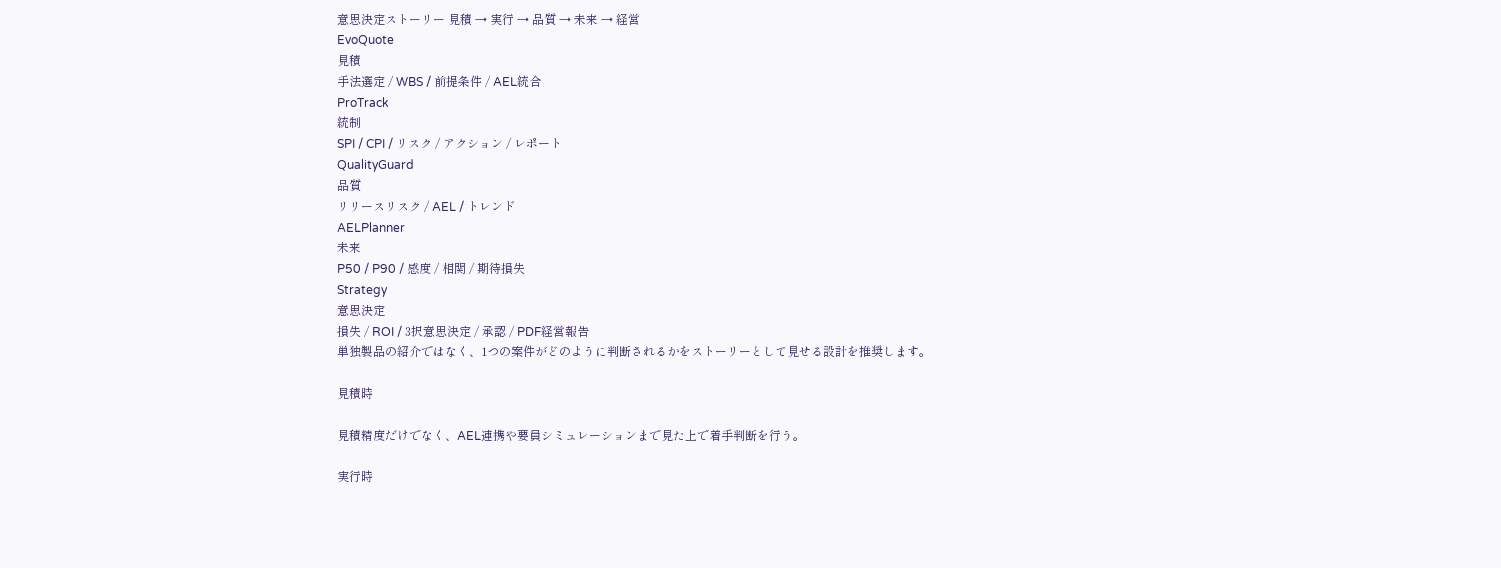意思決定ストーリー 見積 → 実行 → 品質 → 未来 → 経営
EvoQuote
見積
手法選定 / WBS / 前提条件 / AEL統合
ProTrack
統制
SPI / CPI / リスク / アクション / レポート
QualityGuard
品質
リリースリスク / AEL / トレンド
AELPlanner
未来
P50 / P90 / 感度 / 相関 / 期待損失
Strategy
意思決定
損失 / ROI / 3択意思決定 / 承認 / PDF経営報告
単独製品の紹介ではなく、1つの案件がどのように判断されるかをストーリーとして見せる設計を推奨します。

見積時

見積精度だけでなく、AEL連携や要員シミュレーションまで見た上で着手判断を行う。

実行時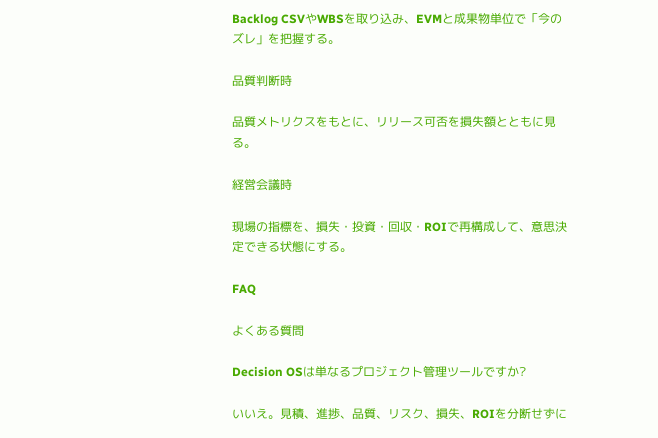Backlog CSVやWBSを取り込み、EVMと成果物単位で「今のズレ」を把握する。

品質判断時

品質メトリクスをもとに、リリース可否を損失額とともに見る。

経営会議時

現場の指標を、損失・投資・回収・ROIで再構成して、意思決定できる状態にする。

FAQ

よくある質問

Decision OSは単なるプロジェクト管理ツールですか?

いいえ。見積、進捗、品質、リスク、損失、ROIを分断せずに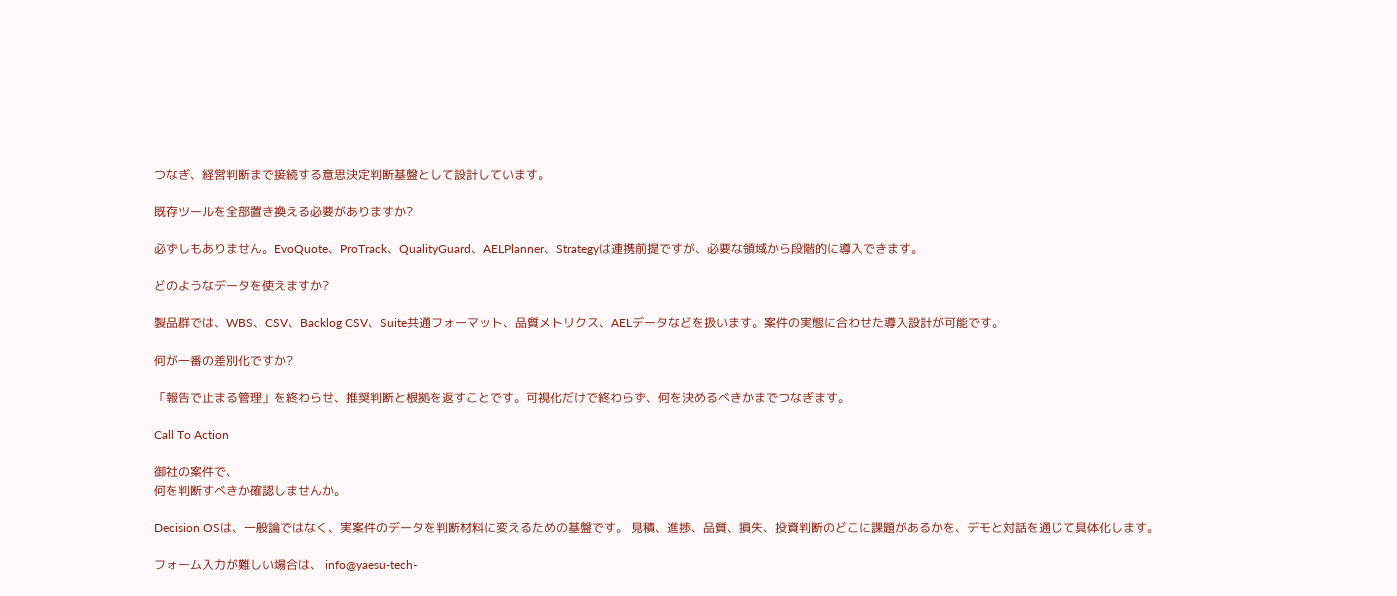つなぎ、経営判断まで接続する意思決定判断基盤として設計しています。

既存ツールを全部置き換える必要がありますか?

必ずしもありません。EvoQuote、ProTrack、QualityGuard、AELPlanner、Strategyは連携前提ですが、必要な領域から段階的に導入できます。

どのようなデータを使えますか?

製品群では、WBS、CSV、Backlog CSV、Suite共通フォーマット、品質メトリクス、AELデータなどを扱います。案件の実態に合わせた導入設計が可能です。

何が一番の差別化ですか?

「報告で止まる管理」を終わらせ、推奨判断と根拠を返すことです。可視化だけで終わらず、何を決めるべきかまでつなぎます。

Call To Action

御社の案件で、
何を判断すべきか確認しませんか。

Decision OSは、一般論ではなく、実案件のデータを判断材料に変えるための基盤です。 見積、進捗、品質、損失、投資判断のどこに課題があるかを、デモと対話を通じて具体化します。

フォーム入力が難しい場合は、 info@yaesu-tech-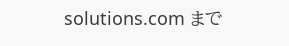solutions.com まで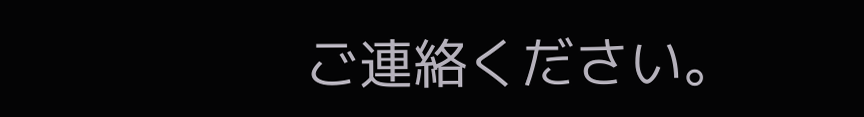ご連絡ください。